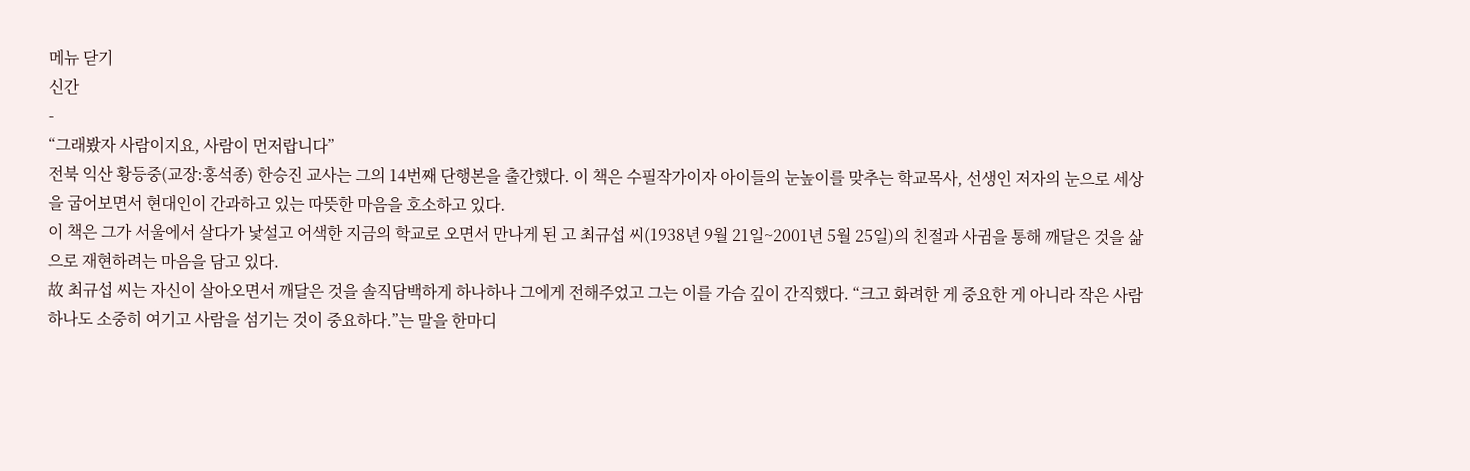메뉴 닫기
신간
-
“그래봤자 사람이지요, 사람이 먼저랍니다”
전북 익산 황등중(교장:홍석종) 한승진 교사는 그의 14번째 단행본을 출간했다. 이 책은 수필작가이자 아이들의 눈높이를 맞추는 학교목사, 선생인 저자의 눈으로 세상을 굽어보면서 현대인이 간과하고 있는 따뜻한 마음을 호소하고 있다.
이 책은 그가 서울에서 살다가 낯설고 어색한 지금의 학교로 오면서 만나게 된 고 최규섭 씨(1938년 9월 21일~2001년 5월 25일)의 친절과 사귐을 통해 깨달은 것을 삶으로 재현하려는 마음을 담고 있다.
故 최규섭 씨는 자신이 살아오면서 깨달은 것을 솔직담백하게 하나하나 그에게 전해주었고 그는 이를 가슴 깊이 간직했다. “크고 화려한 게 중요한 게 아니라 작은 사람 하나도 소중히 여기고 사람을 섬기는 것이 중요하다.”는 말을 한마디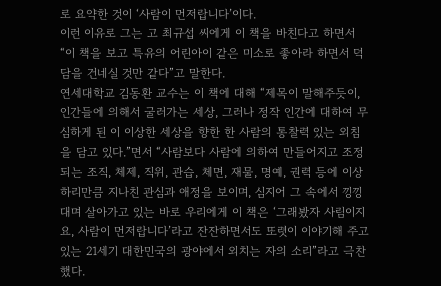로 요약한 것이 ‘사람이 먼저랍니다’이다.
이런 이유로 그는 고 최규섭 씨에게 이 책을 바친다고 하면서 “이 책을 보고 특유의 어린아이 같은 미소로 좋아라 하면서 덕담을 건네실 것만 같다”고 말한다.
연세대학교 김동환 교수는 이 책에 대해 “제목이 말해주듯이, 인간들에 의해서 굴러가는 세상, 그러나 정작 인간에 대하여 무심하게 된 이 이상한 세상을 향한 한 사람의 통찰력 있는 외침을 담고 있다.”면서 “사람보다 사람에 의하여 만들어지고 조정되는 조직, 체제, 직위, 관습, 체면, 재물, 명예, 권력 등에 이상하리만큼 지나친 관심과 애정을 보이며, 심지어 그 속에서 낑낑대며 살아가고 있는 바로 우리에게 이 책은 ‘그래봤자 사림이지요, 사람이 먼저랍니다’라고 잔잔하면서도 또렷이 이야기해 주고 있는 21세기 대한민국의 광야에서 외치는 자의 소리”라고 극찬했다.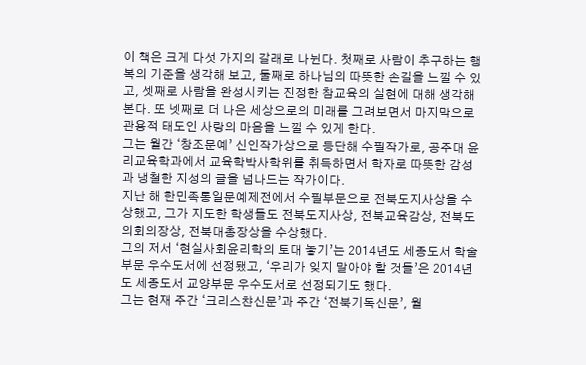이 책은 크게 다섯 가지의 갈래로 나뉜다. 첫째로 사람이 추구하는 행복의 기준을 생각해 보고, 둘째로 하나님의 따뜻한 손길을 느낄 수 있고, 셋째로 사람을 완성시키는 진정한 참교육의 실현에 대해 생각해 본다. 또 넷째로 더 나은 세상으로의 미래를 그려보면서 마지막으로 관용적 태도인 사랑의 마음을 느낄 수 있게 한다.
그는 월간 ‘창조문예’ 신인작가상으로 등단해 수필작가로, 공주대 윤리교육학과에서 교육학박사학위를 취득하면서 학자로 따뜻한 감성과 냉철한 지성의 글을 넘나드는 작가이다.
지난 해 한민족통일문예제전에서 수필부문으로 전북도지사상을 수상했고, 그가 지도한 학생들도 전북도지사상, 전북교육감상, 전북도의회의장상, 전북대총장상을 수상했다.
그의 저서 ‘현실사회윤리학의 토대 놓기’는 2014년도 세종도서 학술부문 우수도서에 선정됐고, ‘우리가 잊지 말아야 할 것들’은 2014년도 세종도서 교양부문 우수도서로 선정되기도 했다.
그는 현재 주간 ‘크리스챤신문’과 주간 ‘전북기독신문’, 월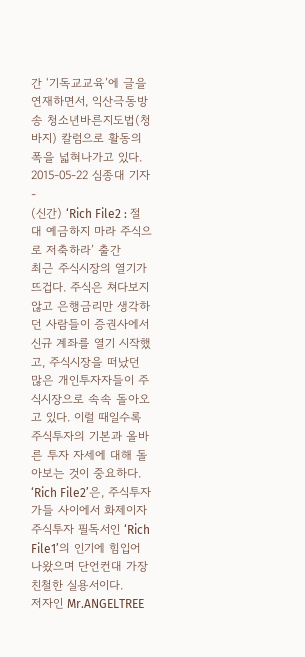간 ‘기독교교육’에 글을 연재하면서, 익산극동방송 청소년바른지도법(청바지) 칼럼으로 활동의 폭을 넓혀나가고 있다.
2015-05-22 심종대 기자
-
(신간) ‘Rich File2 : 절대 예금하지 마라 주식으로 저축하라’ 출간
최근 주식시장의 열기가 뜨겁다. 주식은 쳐다보지 않고 은행금리만 생각하던 사람들이 증권사에서 신규 계좌를 열기 시작했고, 주식시장을 떠났던 많은 개인투자자들이 주식시장으로 속속 돌아오고 있다. 이럴 때일수록 주식투자의 기본과 올바른 투자 자세에 대해 돌아보는 것이 중요하다.
‘Rich File2’은, 주식투자가들 사이에서 화제이자 주식투자 필독서인 ‘Rich File1’의 인기에 힘입어 나왔으며 단언컨대 가장 친철한 실용서이다.
저자인 Mr.ANGELTREE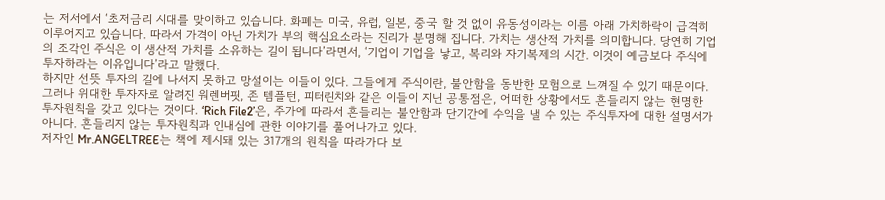는 저서에서 ‘초저금리 시대를 맞이하고 있습니다. 화폐는 미국, 유럽, 일본, 중국 할 것 없이 유동성이라는 이름 아래 가치하락이 급격히 이루어지고 있습니다. 따라서 가격이 아닌 가치가 부의 핵심요소라는 진리가 분명해 집니다. 가치는 생산적 가치를 의미합니다. 당연히 기업의 조각인 주식은 이 생산적 가치를 소유하는 길이 됩니다’라면서, ‘기업이 기업을 낳고, 복리와 자기복제의 시간. 이것이 예금보다 주식에 투자하라는 이유입니다’라고 말했다.
하지만 선뜻 투자의 길에 나서지 못하고 망설이는 이들이 있다. 그들에게 주식이란, 불안함을 동반한 모험으로 느껴질 수 있기 때문이다.
그러나 위대한 투자자로 알려진 워렌버핏, 존 템플턴, 피터린치와 같은 이들이 지닌 공통점은, 어떠한 상황에서도 흔들리지 않는 현명한 투자원칙을 갖고 있다는 것이다. ‘Rich File2’은, 주가에 따라서 흔들리는 불안함과 단기간에 수익을 낼 수 있는 주식투자에 대한 설명서가 아니다. 흔들리지 않는 투자원칙과 인내심에 관한 이야기를 풀어나가고 있다.
저자인 Mr.ANGELTREE는 책에 제시돼 있는 317개의 원칙을 따라가다 보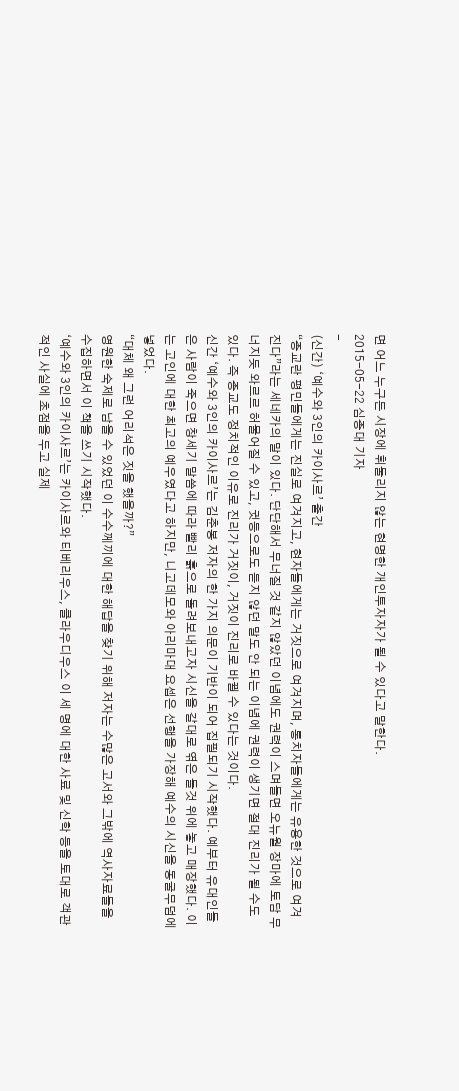면 어느 누구든 시장에 휘둘리지 않는 현명한 개인투자자가 될 수 있다고 말한다.
2015-05-22 심종대 기자
-
(신간) ‘예수와 3인의 카이사르’ 출간
“종교란 평민들에게는 진실로 여겨지고, 현자들에게는 거짓으로 여겨지며, 통치자들에게는 유용한 것으로 여겨진다”라는 세네카의 말이 있다. 단단해서 무너질 것 같지 않았던 이념에도 권력이 스며들면 오뉴월 장마에 토담 무너지듯 와르르 허물어질 수 있고, 귓등으로도 듣지 않던 말도 안 되는 이념에 권력이 생기면 절대 진리가 될 수도 있다. 즉 종교도 정치적인 이유로 진리가 거짓이, 거짓이 진리로 바뀔 수 있다는 것이다.
신간 ‘예수와 3인의 카이사르’는 김춘봉 저자의 한 가지 의문이 기반이 되어 집필되기 시작했다. 예부터 유대인들은 사람이 죽으면 창세기 말씀에 따라 빨리 흙으로 돌려보내고자 시신을 갈대로 엮은 들것 위에 놓고 매장했다. 이는 고인에 대한 최고의 예우였다고 하지만, 니고데모와 아리마대 요셉은 선행을 가장해 예수의 시신을 동굴무덤에 넣었다.
“대체 왜 그런 어리석은 짓을 했을까?”
영원한 숙제로 남을 수 있었던 이 수수께끼에 대한 해답을 찾기 위해 저자는 수많은 고서와 그밖에 역사자료들을 수집하면서 이 책을 쓰기 시작했다.
‘예수와 3인의 카이사르’는 카이사르와 티베리우스, 클라우디우스 이 세 명에 대한 사료 및 신학 등을 토대로 객관적인 사실에 초점을 두고 실제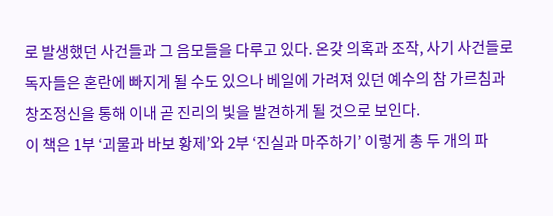로 발생했던 사건들과 그 음모들을 다루고 있다. 온갖 의혹과 조작, 사기 사건들로 독자들은 혼란에 빠지게 될 수도 있으나 베일에 가려져 있던 예수의 참 가르침과 창조정신을 통해 이내 곧 진리의 빛을 발견하게 될 것으로 보인다.
이 책은 1부 ‘괴물과 바보 황제’와 2부 ‘진실과 마주하기’ 이렇게 총 두 개의 파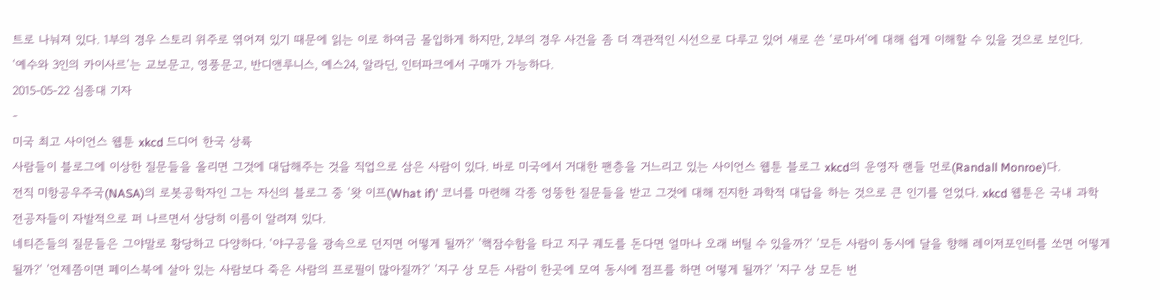트로 나눠져 있다. 1부의 경우 스토리 위주로 엮어져 있기 때문에 읽는 이로 하여금 몰입하게 하지만, 2부의 경우 사건을 좀 더 객관적인 시선으로 다루고 있어 새로 쓴 ‘로마서’에 대해 쉽게 이해할 수 있을 것으로 보인다.
‘예수와 3인의 카이사르’는 교보문고, 영풍문고, 반디앤루니스, 예스24, 알라딘, 인터파크에서 구매가 가능하다.
2015-05-22 심종대 기자
-
미국 최고 사이언스 웹툰 xkcd 드디어 한국 상륙
사람들이 블로그에 이상한 질문들을 올리면 그것에 대답해주는 것을 직업으로 삼은 사람이 있다. 바로 미국에서 거대한 팬층을 거느리고 있는 사이언스 웹툰 블로그 xkcd의 운영자 랜들 먼로(Randall Monroe)다.
전직 미항공우주국(NASA)의 로봇공학자인 그는 자신의 블로그 중 ‘왓 이프(What if)' 코너를 마련해 각종 엉뚱한 질문들을 받고 그것에 대해 진지한 과학적 대답을 하는 것으로 큰 인기를 얻었다. xkcd 웹툰은 국내 과학 전공자들이 자발적으로 퍼 나르면서 상당히 이름이 알려져 있다.
네티즌들의 질문들은 그야말로 황당하고 다양하다. ‘야구공을 광속으로 던지면 어떻게 될까?‘ ’핵잠수함을 타고 지구 궤도를 돈다면 얼마나 오래 버틸 수 있을까?‘ ’모든 사람이 동시에 달을 향해 레이저포인터를 쏘면 어떻게 될까?‘ ’언제쯤이면 페이스북에 살아 있는 사람보다 죽은 사람의 프로필이 많아질까?‘ ’지구 상 모든 사람이 한곳에 모여 동시에 점프를 하면 어떻게 될까?‘ ’지구 상 모든 번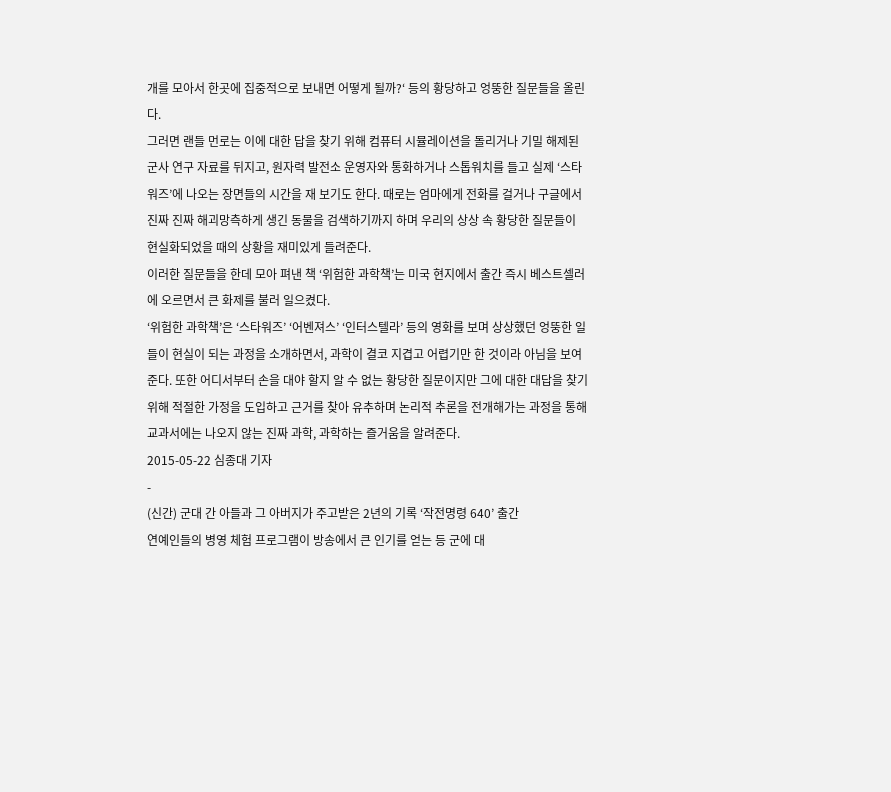개를 모아서 한곳에 집중적으로 보내면 어떻게 될까?‘ 등의 황당하고 엉뚱한 질문들을 올린다.
그러면 랜들 먼로는 이에 대한 답을 찾기 위해 컴퓨터 시뮬레이션을 돌리거나 기밀 해제된 군사 연구 자료를 뒤지고, 원자력 발전소 운영자와 통화하거나 스톱워치를 들고 실제 ‘스타워즈’에 나오는 장면들의 시간을 재 보기도 한다. 때로는 엄마에게 전화를 걸거나 구글에서 진짜 진짜 해괴망측하게 생긴 동물을 검색하기까지 하며 우리의 상상 속 황당한 질문들이 현실화되었을 때의 상황을 재미있게 들려준다.
이러한 질문들을 한데 모아 펴낸 책 ‘위험한 과학책’는 미국 현지에서 출간 즉시 베스트셀러에 오르면서 큰 화제를 불러 일으켰다.
‘위험한 과학책’은 ‘스타워즈’ ‘어벤져스’ ‘인터스텔라’ 등의 영화를 보며 상상했던 엉뚱한 일들이 현실이 되는 과정을 소개하면서, 과학이 결코 지겹고 어렵기만 한 것이라 아님을 보여준다. 또한 어디서부터 손을 대야 할지 알 수 없는 황당한 질문이지만 그에 대한 대답을 찾기 위해 적절한 가정을 도입하고 근거를 찾아 유추하며 논리적 추론을 전개해가는 과정을 통해 교과서에는 나오지 않는 진짜 과학, 과학하는 즐거움을 알려준다.
2015-05-22 심종대 기자
-
(신간) 군대 간 아들과 그 아버지가 주고받은 2년의 기록 ‘작전명령 640’ 출간
연예인들의 병영 체험 프로그램이 방송에서 큰 인기를 얻는 등 군에 대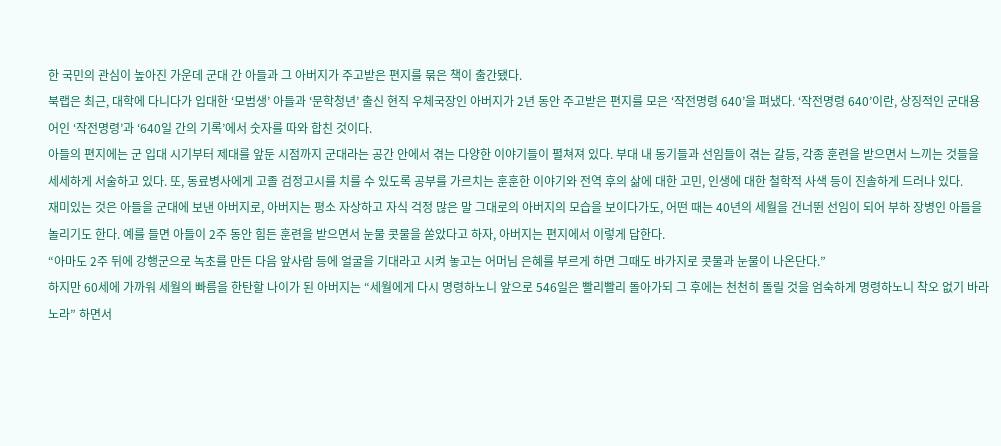한 국민의 관심이 높아진 가운데 군대 간 아들과 그 아버지가 주고받은 편지를 묶은 책이 출간됐다.
북랩은 최근, 대학에 다니다가 입대한 ‘모범생’ 아들과 ‘문학청년’ 출신 현직 우체국장인 아버지가 2년 동안 주고받은 편지를 모은 ‘작전명령 640’을 펴냈다. ‘작전명령 640’이란, 상징적인 군대용어인 ‘작전명령’과 ‘640일 간의 기록’에서 숫자를 따와 합친 것이다.
아들의 편지에는 군 입대 시기부터 제대를 앞둔 시점까지 군대라는 공간 안에서 겪는 다양한 이야기들이 펼쳐져 있다. 부대 내 동기들과 선임들이 겪는 갈등, 각종 훈련을 받으면서 느끼는 것들을 세세하게 서술하고 있다. 또, 동료병사에게 고졸 검정고시를 치를 수 있도록 공부를 가르치는 훈훈한 이야기와 전역 후의 삶에 대한 고민, 인생에 대한 철학적 사색 등이 진솔하게 드러나 있다.
재미있는 것은 아들을 군대에 보낸 아버지로, 아버지는 평소 자상하고 자식 걱정 많은 말 그대로의 아버지의 모습을 보이다가도, 어떤 때는 40년의 세월을 건너뛴 선임이 되어 부하 장병인 아들을 놀리기도 한다. 예를 들면 아들이 2주 동안 힘든 훈련을 받으면서 눈물 콧물을 쏟았다고 하자, 아버지는 편지에서 이렇게 답한다.
“아마도 2주 뒤에 강행군으로 녹초를 만든 다음 앞사람 등에 얼굴을 기대라고 시켜 놓고는 어머님 은혜를 부르게 하면 그때도 바가지로 콧물과 눈물이 나온단다.”
하지만 60세에 가까워 세월의 빠름을 한탄할 나이가 된 아버지는 “세월에게 다시 명령하노니 앞으로 546일은 빨리빨리 돌아가되 그 후에는 천천히 돌릴 것을 엄숙하게 명령하노니 착오 없기 바라노라” 하면서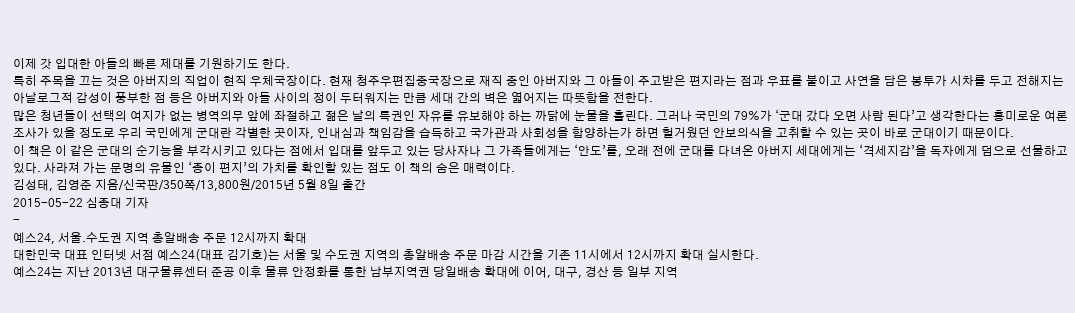이제 갓 입대한 아들의 빠른 제대를 기원하기도 한다.
특히 주목을 끄는 것은 아버지의 직업이 현직 우체국장이다. 현재 청주우편집중국장으로 재직 중인 아버지와 그 아들이 주고받은 편지라는 점과 우표를 붙이고 사연을 담은 봉투가 시차를 두고 전해지는 아날로그적 감성이 풍부한 점 등은 아버지와 아들 사이의 정이 두터워지는 만큼 세대 간의 벽은 엷어지는 따뜻함을 전한다.
많은 청년들이 선택의 여지가 없는 병역의무 앞에 좌절하고 젊은 날의 특권인 자유를 유보해야 하는 까닭에 눈물을 흘린다. 그러나 국민의 79%가 ‘군대 갔다 오면 사람 된다’고 생각한다는 흥미로운 여론조사가 있을 정도로 우리 국민에게 군대란 각별한 곳이자, 인내심과 책임감을 습득하고 국가관과 사회성을 함양하는가 하면 헐거웠던 안보의식을 고취할 수 있는 곳이 바로 군대이기 때문이다.
이 책은 이 같은 군대의 순기능을 부각시키고 있다는 점에서 입대를 앞두고 있는 당사자나 그 가족들에게는 ‘안도’를, 오래 전에 군대를 다녀온 아버지 세대에게는 ‘격세지감’을 독자에게 덤으로 선물하고 있다. 사라져 가는 문명의 유물인 ‘종이 편지’의 가치를 확인할 있는 점도 이 책의 숨은 매력이다.
김성태, 김영준 지음/신국판/350쪽/13,800원/2015년 5월 8일 출간
2015-05-22 심종대 기자
-
예스24, 서울.수도권 지역 총알배송 주문 12시까지 확대
대한민국 대표 인터넷 서점 예스24(대표 김기호)는 서울 및 수도권 지역의 총알배송 주문 마감 시간을 기존 11시에서 12시까지 확대 실시한다.
예스24는 지난 2013년 대구물류센터 준공 이후 물류 안정화를 통한 남부지역권 당일배송 확대에 이어, 대구, 경산 등 일부 지역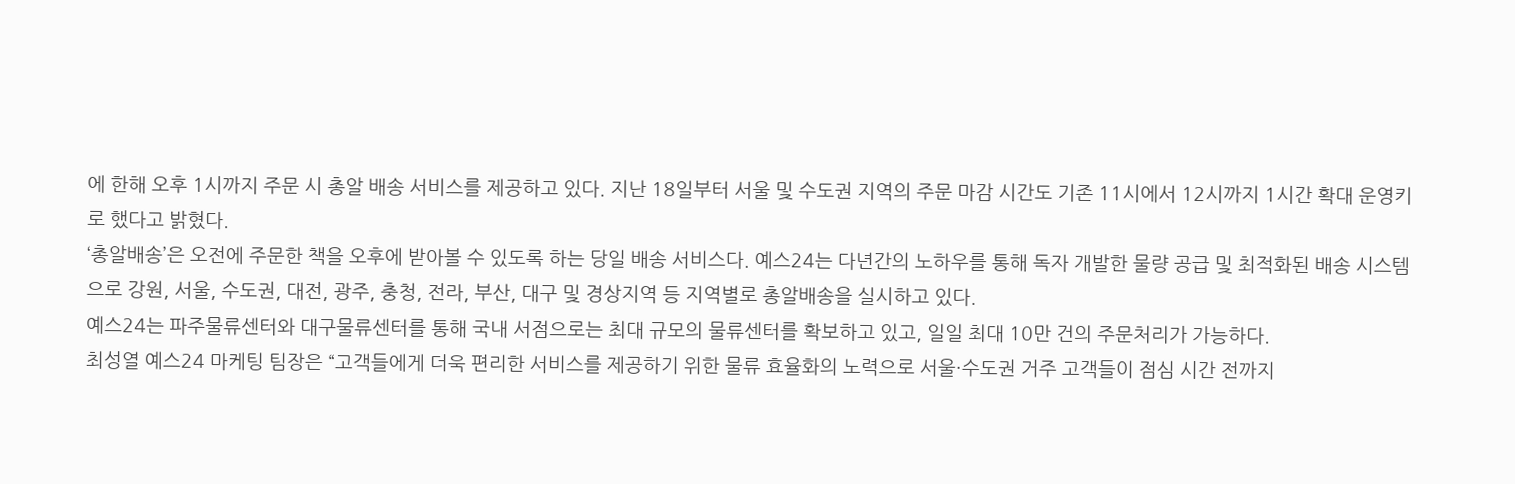에 한해 오후 1시까지 주문 시 총알 배송 서비스를 제공하고 있다. 지난 18일부터 서울 및 수도권 지역의 주문 마감 시간도 기존 11시에서 12시까지 1시간 확대 운영키로 했다고 밝혔다.
‘총알배송’은 오전에 주문한 책을 오후에 받아볼 수 있도록 하는 당일 배송 서비스다. 예스24는 다년간의 노하우를 통해 독자 개발한 물량 공급 및 최적화된 배송 시스템으로 강원, 서울, 수도권, 대전, 광주, 충청, 전라, 부산, 대구 및 경상지역 등 지역별로 총알배송을 실시하고 있다.
예스24는 파주물류센터와 대구물류센터를 통해 국내 서점으로는 최대 규모의 물류센터를 확보하고 있고, 일일 최대 10만 건의 주문처리가 가능하다.
최성열 예스24 마케팅 팀장은 “고객들에게 더욱 편리한 서비스를 제공하기 위한 물류 효율화의 노력으로 서울·수도권 거주 고객들이 점심 시간 전까지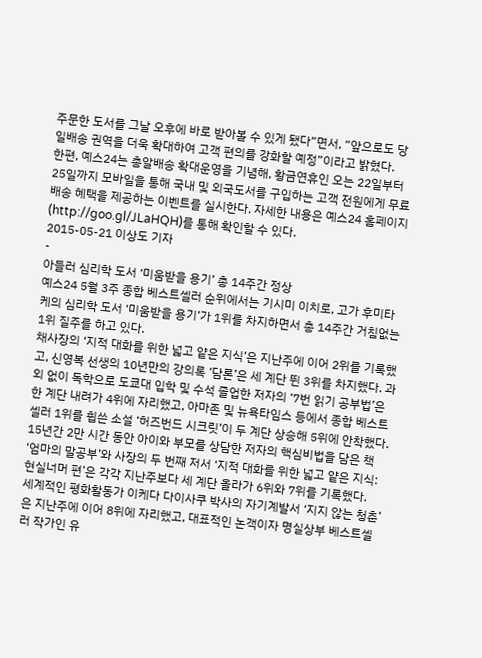주문한 도서를 그날 오후에 바로 받아볼 수 있게 됐다”면서, “앞으로도 당일배송 권역을 더욱 확대하여 고객 편의를 강화할 예정”이라고 밝혔다.
한편, 예스24는 총알배송 확대운영을 기념해, 황금연휴인 오는 22일부터 25일까지 모바일을 통해 국내 및 외국도서를 구입하는 고객 전원에게 무료배송 혜택을 제공하는 이벤트를 실시한다. 자세한 내용은 예스24 홈페이지(http://goo.gl/JLaHQH)를 통해 확인할 수 있다.
2015-05-21 이상도 기자
-
아들러 심리학 도서 ‘미움받을 용기’ 총 14주간 정상
예스24 5월 3주 종합 베스트셀러 순위에서는 기시미 이치로, 고가 후미타케의 심리학 도서 ‘미움받을 용기’가 1위를 차지하면서 총 14주간 거침없는 1위 질주를 하고 있다.
채사장의 ‘지적 대화를 위한 넓고 얕은 지식’은 지난주에 이어 2위를 기록했고, 신영복 선생의 10년만의 강의록 ‘담론’은 세 계단 뛴 3위를 차지했다. 과외 없이 독학으로 도쿄대 입학 및 수석 졸업한 저자의 ‘7번 읽기 공부법’은 한 계단 내려가 4위에 자리했고, 아마존 및 뉴욕타임스 등에서 종합 베스트셀러 1위를 휩쓴 소설 ‘허즈번드 시크릿’이 두 계단 상승해 5위에 안착했다.
15년간 2만 시간 동안 아이와 부모를 상담한 저자의 핵심비법을 담은 책 ‘엄마의 말공부’와 사장의 두 번째 저서 ‘지적 대화를 위한 넓고 얕은 지식: 현실너머 편’은 각각 지난주보다 세 계단 올라가 6위와 7위를 기록했다.
세계적인 평화활동가 이케다 다이사쿠 박사의 자기계발서 ‘지지 않는 청춘’은 지난주에 이어 8위에 자리했고, 대표적인 논객이자 명실상부 베스트셀러 작가인 유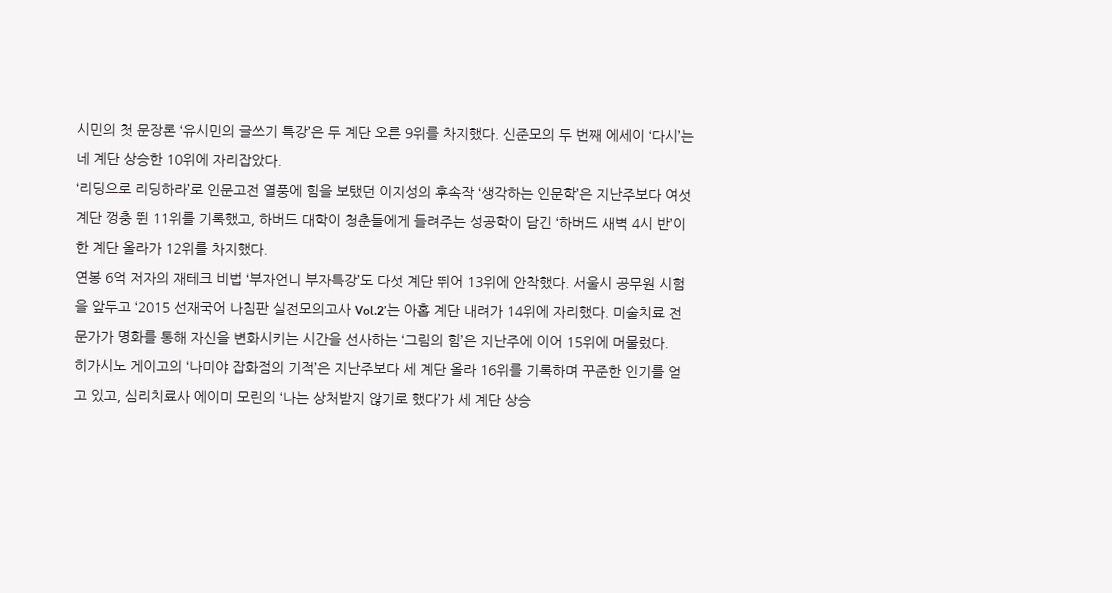시민의 첫 문장론 ‘유시민의 글쓰기 특강’은 두 계단 오른 9위를 차지했다. 신준모의 두 번째 에세이 ‘다시’는 네 계단 상승한 10위에 자리잡았다.
‘리딩으로 리딩하라’로 인문고전 열풍에 힘을 보탰던 이지성의 후속작 ‘생각하는 인문학’은 지난주보다 여섯 계단 껑충 뛴 11위를 기록했고, 하버드 대학이 청춘들에게 들려주는 성공학이 담긴 ‘하버드 새벽 4시 반’이 한 계단 올라가 12위를 차지했다.
연봉 6억 저자의 재테크 비법 ‘부자언니 부자특강’도 다섯 계단 뛰어 13위에 안착했다. 서울시 공무원 시험을 앞두고 ‘2015 선재국어 나침판 실전모의고사 Vol.2’는 아홉 계단 내려가 14위에 자리했다. 미술치료 전문가가 명화를 통해 자신을 변화시키는 시간을 선사하는 ‘그림의 힘’은 지난주에 이어 15위에 머물렀다.
히가시노 게이고의 ‘나미야 잡화점의 기적’은 지난주보다 세 계단 올라 16위를 기록하며 꾸준한 인기를 얻고 있고, 심리치료사 에이미 모린의 ‘나는 상처받지 않기로 했다’가 세 계단 상승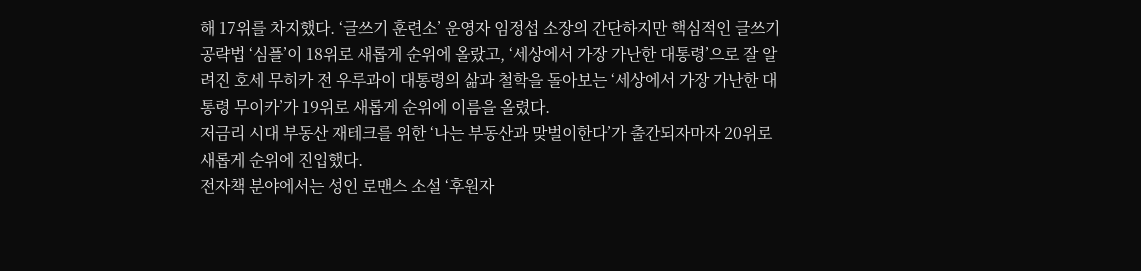해 17위를 차지했다. ‘글쓰기 훈련소’ 운영자 임정섭 소장의 간단하지만 핵심적인 글쓰기 공략법 ‘심플’이 18위로 새롭게 순위에 올랐고, ‘세상에서 가장 가난한 대통령’으로 잘 알려진 호세 무히카 전 우루과이 대통령의 삶과 철학을 돌아보는 ‘세상에서 가장 가난한 대통령 무이카’가 19위로 새롭게 순위에 이름을 올렸다.
저금리 시대 부동산 재테크를 위한 ‘나는 부동산과 맞벌이한다’가 출간되자마자 20위로 새롭게 순위에 진입했다.
전자책 분야에서는 성인 로맨스 소설 ‘후원자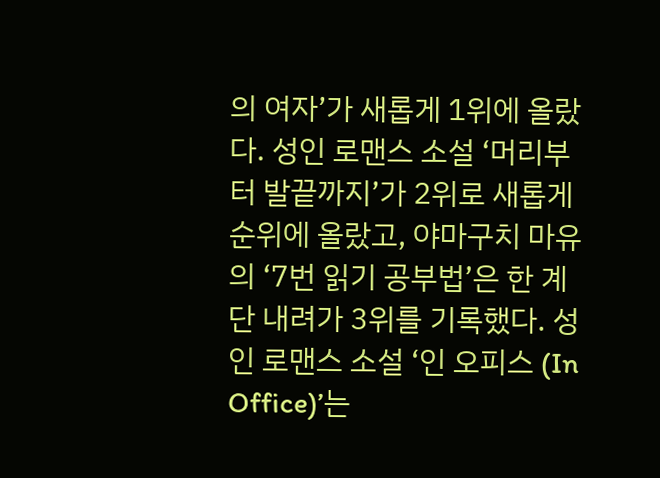의 여자’가 새롭게 1위에 올랐다. 성인 로맨스 소설 ‘머리부터 발끝까지’가 2위로 새롭게 순위에 올랐고, 야마구치 마유의 ‘7번 읽기 공부법’은 한 계단 내려가 3위를 기록했다. 성인 로맨스 소설 ‘인 오피스 (In Office)’는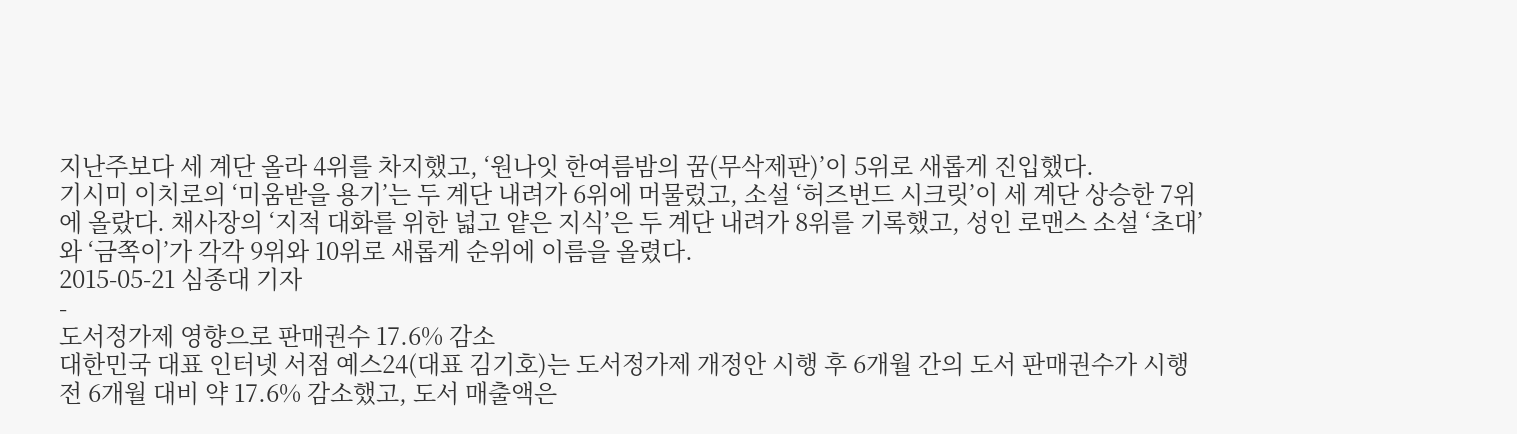지난주보다 세 계단 올라 4위를 차지했고, ‘원나잇 한여름밤의 꿈(무삭제판)’이 5위로 새롭게 진입했다.
기시미 이치로의 ‘미움받을 용기’는 두 계단 내려가 6위에 머물렀고, 소설 ‘허즈번드 시크릿’이 세 계단 상승한 7위에 올랐다. 채사장의 ‘지적 대화를 위한 넓고 얕은 지식’은 두 계단 내려가 8위를 기록했고, 성인 로맨스 소설 ‘초대’와 ‘금쪽이’가 각각 9위와 10위로 새롭게 순위에 이름을 올렸다.
2015-05-21 심종대 기자
-
도서정가제 영향으로 판매권수 17.6% 감소
대한민국 대표 인터넷 서점 예스24(대표 김기호)는 도서정가제 개정안 시행 후 6개월 간의 도서 판매권수가 시행 전 6개월 대비 약 17.6% 감소했고, 도서 매출액은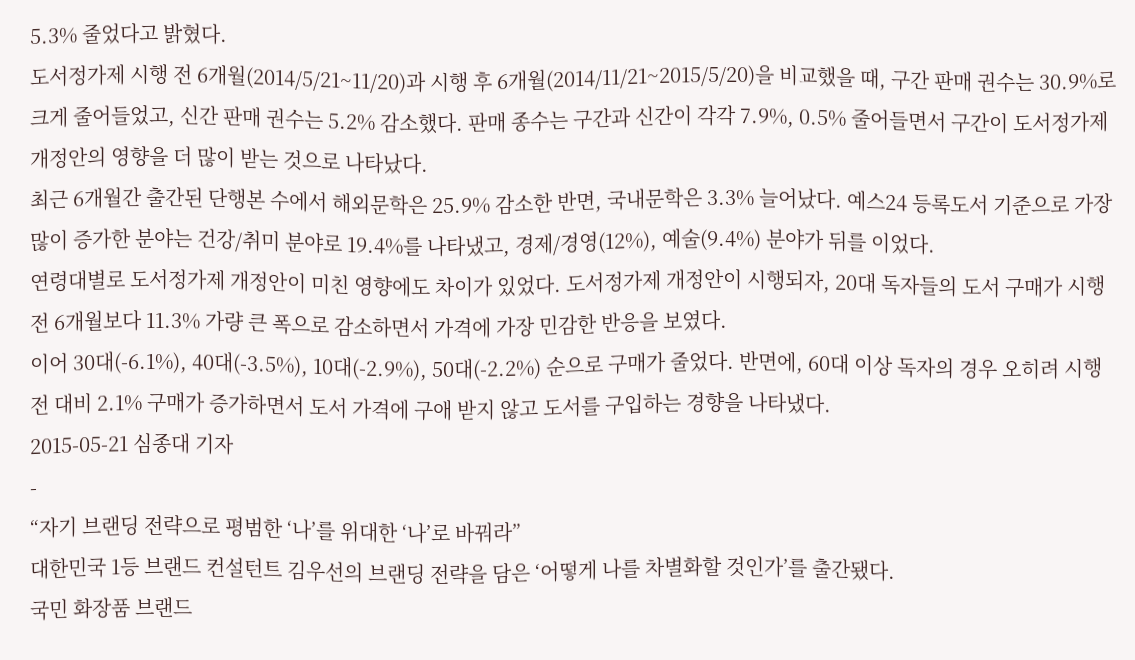5.3% 줄었다고 밝혔다.
도서정가제 시행 전 6개월(2014/5/21~11/20)과 시행 후 6개월(2014/11/21~2015/5/20)을 비교했을 때, 구간 판매 권수는 30.9%로 크게 줄어들었고, 신간 판매 권수는 5.2% 감소했다. 판매 종수는 구간과 신간이 각각 7.9%, 0.5% 줄어들면서 구간이 도서정가제 개정안의 영향을 더 많이 받는 것으로 나타났다.
최근 6개월간 출간된 단행본 수에서 해외문학은 25.9% 감소한 반면, 국내문학은 3.3% 늘어났다. 예스24 등록도서 기준으로 가장 많이 증가한 분야는 건강/취미 분야로 19.4%를 나타냈고, 경제/경영(12%), 예술(9.4%) 분야가 뒤를 이었다.
연령대별로 도서정가제 개정안이 미친 영향에도 차이가 있었다. 도서정가제 개정안이 시행되자, 20대 독자들의 도서 구매가 시행 전 6개월보다 11.3% 가량 큰 폭으로 감소하면서 가격에 가장 민감한 반응을 보였다.
이어 30대(-6.1%), 40대(-3.5%), 10대(-2.9%), 50대(-2.2%) 순으로 구매가 줄었다. 반면에, 60대 이상 독자의 경우 오히려 시행 전 대비 2.1% 구매가 증가하면서 도서 가격에 구애 받지 않고 도서를 구입하는 경향을 나타냈다.
2015-05-21 심종대 기자
-
“자기 브랜딩 전략으로 평범한 ‘나’를 위대한 ‘나’로 바꿔라”
대한민국 1등 브랜드 컨설턴트 김우선의 브랜딩 전략을 담은 ‘어떻게 나를 차별화할 것인가’를 출간됐다.
국민 화장품 브랜드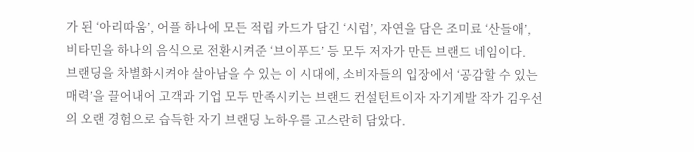가 된 ‘아리따움’, 어플 하나에 모든 적립 카드가 담긴 ‘시럽’, 자연을 담은 조미료 ‘산들애’, 비타민을 하나의 음식으로 전환시켜준 ‘브이푸드’ 등 모두 저자가 만든 브랜드 네임이다.
브랜딩을 차별화시켜야 살아남을 수 있는 이 시대에, 소비자들의 입장에서 ‘공감할 수 있는 매력’을 끌어내어 고객과 기업 모두 만족시키는 브랜드 컨설턴트이자 자기계발 작가 김우선의 오랜 경험으로 습득한 자기 브랜딩 노하우를 고스란히 담았다.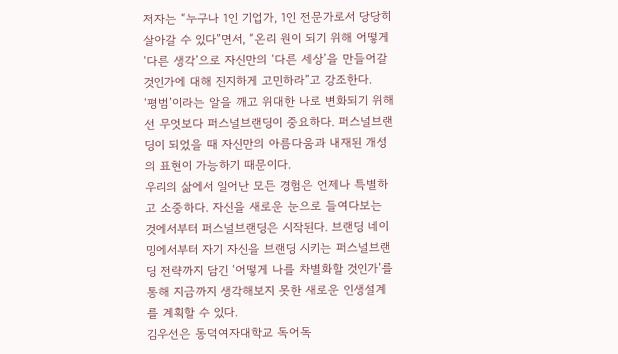저자는 “누구나 1인 기업가, 1인 전문가로서 당당히 살아갈 수 있다”면서, “온리 원이 되기 위해 어떻게 ‘다른 생각’으로 자신만의 ‘다른 세상’을 만들어갈 것인가에 대해 진지하게 고민하라”고 강조한다.
‘평범’이라는 알을 깨고 위대한 나로 변화되기 위해선 무엇보다 퍼스널브랜딩이 중요하다. 퍼스널브랜딩이 되었을 때 자신만의 아름다움과 내재된 개성의 표현이 가능하기 때문이다.
우리의 삶에서 일어난 모든 경험은 언제나 특별하고 소중하다. 자신을 새로운 눈으로 들여다보는 것에서부터 퍼스널브랜딩은 시작된다. 브랜딩 네이밍에서부터 자기 자신을 브랜딩 시키는 퍼스널브랜딩 전략까지 담긴 ‘어떻게 나를 차별화할 것인가’를 통해 지금까지 생각해보지 못한 새로운 인생설계를 계획할 수 있다.
김우선은 동덕여자대학교 독어독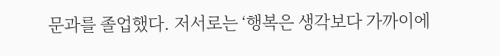문과를 졸업했다. 저서로는 ‘행복은 생각보다 가까이에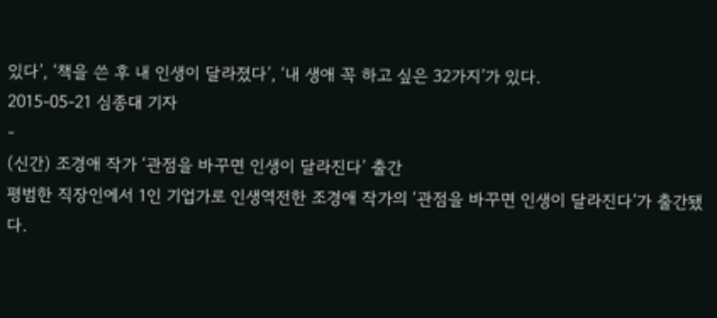있다’, ‘책을 쓴 후 내 인생이 달라졌다’, ‘내 생애 꼭 하고 싶은 32가지’가 있다.
2015-05-21 심종대 기자
-
(신간) 조경애 작가 ‘관점을 바꾸면 인생이 달라진다’ 출간
평범한 직장인에서 1인 기업가로 인생역전한 조경애 작가의 ‘관점을 바꾸면 인생이 달라진다’가 출간됐다.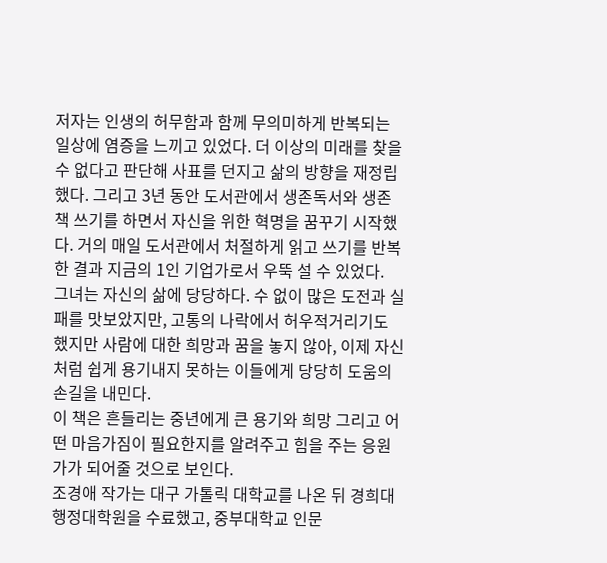저자는 인생의 허무함과 함께 무의미하게 반복되는 일상에 염증을 느끼고 있었다. 더 이상의 미래를 찾을 수 없다고 판단해 사표를 던지고 삶의 방향을 재정립했다. 그리고 3년 동안 도서관에서 생존독서와 생존 책 쓰기를 하면서 자신을 위한 혁명을 꿈꾸기 시작했다. 거의 매일 도서관에서 처절하게 읽고 쓰기를 반복한 결과 지금의 1인 기업가로서 우뚝 설 수 있었다.
그녀는 자신의 삶에 당당하다. 수 없이 많은 도전과 실패를 맛보았지만, 고통의 나락에서 허우적거리기도 했지만 사람에 대한 희망과 꿈을 놓지 않아, 이제 자신처럼 쉽게 용기내지 못하는 이들에게 당당히 도움의 손길을 내민다.
이 책은 흔들리는 중년에게 큰 용기와 희망 그리고 어떤 마음가짐이 필요한지를 알려주고 힘을 주는 응원가가 되어줄 것으로 보인다.
조경애 작가는 대구 가톨릭 대학교를 나온 뒤 경희대 행정대학원을 수료했고, 중부대학교 인문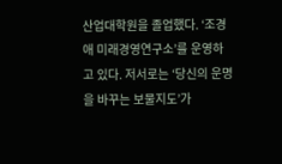산업대학원을 졸업했다. ‘조경애 미래경영연구소’를 운영하고 있다. 저서로는 ‘당신의 운명을 바꾸는 보물지도’가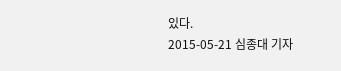있다.
2015-05-21 심종대 기자